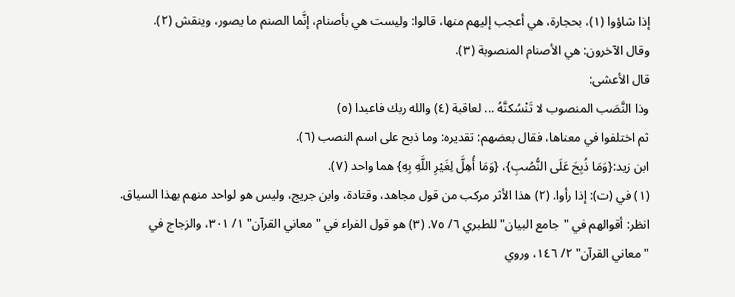إذا شاؤوا (١)، بحجارة، هي أعجب إليهم منها، قالوا: وليست هي بأصنام، إنَّما الصنم ما يصور، وينقش (٢).
وقال الآخرون: هي الأصنام المنصوبة (٣).
قال الأعشى:
وذا النَّصَب المنصوب لا تَنْسُكنَّهُ ... لعاقبة (٤) والله ربك فاعبدا (٥)
ثم اختلفوا في معناها، فقال بعضهم: تقديره: وما ذبح على اسم النصب (٦).
ابن زيد:{وَمَا ذُبِحَ عَلَى النُّصُبِ}، {وَمَا أُهِلَّ لِغَيْرِ اللَّهِ بِهِ} هما واحد (٧).
(١) في (ت): إذا رأوا. (٢) هذا الأثر مركب من قول مجاهد، وقتادة، وابن جريج، وليس هو لواحد منهم بهذا السياق. انظر: أقوالهم في "جامع البيان" للطبري ٦/ ٧٥. (٣) هو قول الفراء في "معاني القرآن" ١/ ٣٠١، والزجاج في "معاني القرآن" ٢/ ١٤٦، وروي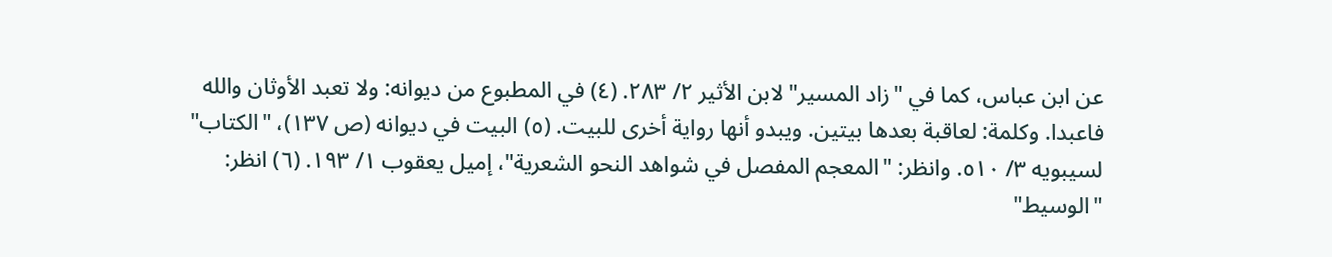عن ابن عباس، كما في "زاد المسير" لابن الأثير ٢/ ٢٨٣. (٤) في المطبوع من ديوانه: ولا تعبد الأوثان والله فاعبدا. وكلمة: لعاقبة بعدها بيتين. ويبدو أنها رواية أخرى للبيت. (٥) البيت في ديوانه (ص ١٣٧)، "الكتاب" لسيبويه ٣/ ٥١٠. وانظر: "المعجم المفصل في شواهد النحو الشعرية"، إميل يعقوب ١/ ١٩٣. (٦) انظر: "الوسيط"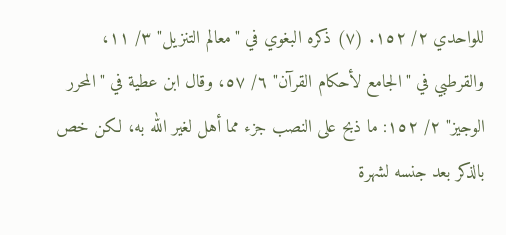للواحدي ٢/ ١٥٢. (٧) ذكره البغوي في "معالم التنزيل" ٣/ ١١، والقرطبي في "الجامع لأحكام القرآن" ٦/ ٥٧، وقال ابن عطية في "المحرر الوجيز" ٢/ ١٥٢: ما ذبح على النصب جزء مما أهل لغير الله به، لكن خص بالذكر بعد جنسه لشهرة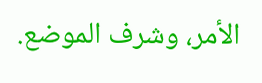الأمر، وشرف الموضع.